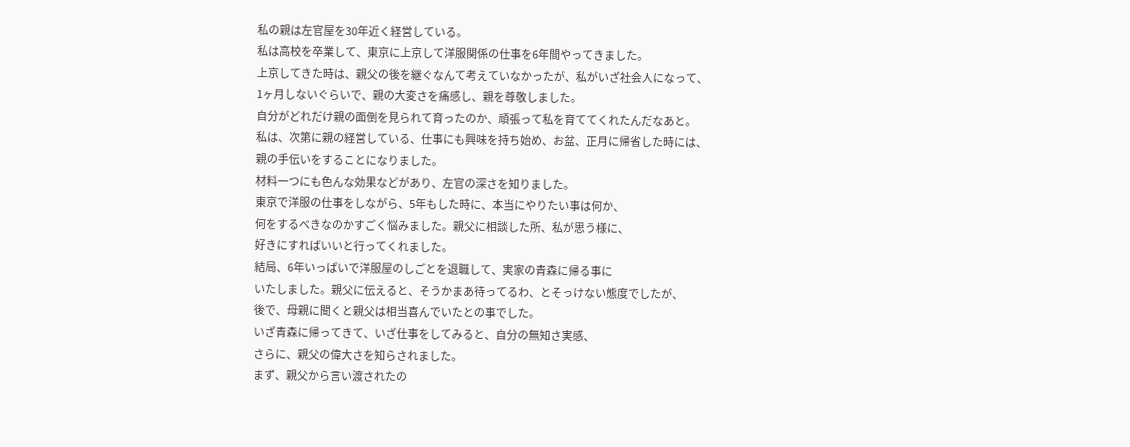私の親は左官屋を30年近く経営している。
私は高校を卒業して、東京に上京して洋服関係の仕事を6年間やってきました。
上京してきた時は、親父の後を継ぐなんて考えていなかったが、私がいざ社会人になって、
1ヶ月しないぐらいで、親の大変さを痛感し、親を尊敬しました。
自分がどれだけ親の面倒を見られて育ったのか、頑張って私を育ててくれたんだなあと。
私は、次第に親の経営している、仕事にも興味を持ち始め、お盆、正月に帰省した時には、
親の手伝いをすることになりました。
材料一つにも色んな効果などがあり、左官の深さを知りました。
東京で洋服の仕事をしながら、5年もした時に、本当にやりたい事は何か、
何をするべきなのかすごく悩みました。親父に相談した所、私が思う様に、
好きにすればいいと行ってくれました。
結局、6年いっぱいで洋服屋のしごとを退職して、実家の青森に帰る事に
いたしました。親父に伝えると、そうかまあ待ってるわ、とそっけない態度でしたが、
後で、母親に聞くと親父は相当喜んでいたとの事でした。
いざ青森に帰ってきて、いざ仕事をしてみると、自分の無知さ実感、
さらに、親父の偉大さを知らされました。
まず、親父から言い渡されたの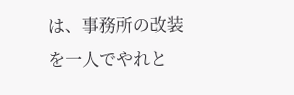は、事務所の改装を一人でやれと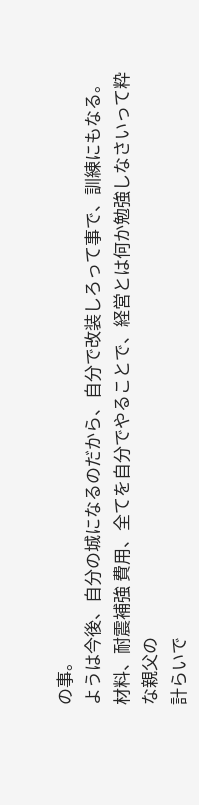の事。
ようは今後、自分の城になるのだから、自分で改装しろって事で、訓練にもなる。
材料、耐震補強 費用、全てを自分でやることで、経営とは何か勉強しなさいって粋な親父の
計らいで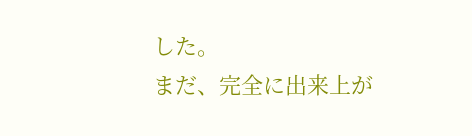した。
まだ、完全に出来上が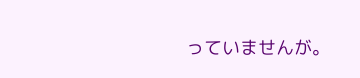っていませんが。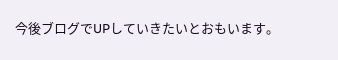今後ブログでUPしていきたいとおもいます。